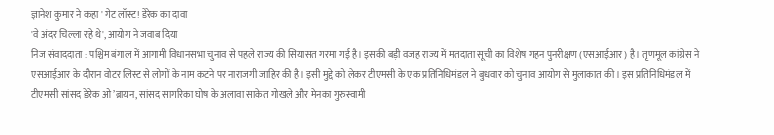ज्ञानेश कुमार ने कहा ' गेट लॉस्ट! डेरेक का दावा
'वे अंदर चिल्ला रहे थे', आयोग ने जवाब दिया
निज संवाददाता : पश्चिम बंगाल में आगामी विधानसभा चुनाव से पहले राज्य की सियासत गरमा गई है। इसकी बड़ी वजह राज्य में मतदाता सूची का विशेष गहन पुनरीक्षण (एसआईआर) है। तृणमूल कांग्रेस ने एसआईआर के दौरान वोटर लिस्ट से लोगों के नाम कटने पर नाराजगी जाहिर की है। इसी मुद्दे को लेकर टीएमसी के एक प्रतिनिधिमंडल ने बुधवार को चुनाव आयोग से मुलाकात की। इस प्रतिनिधिमंडल में टीएमसी सांसद डेरेक ओ’ब्रायन, सांसद सागरिका घोष के अलावा साकेत गोखले और मेनका गुरुस्वामी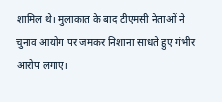शामिल थे। मुलाकात के बाद टीएमसी नेताओं ने चुनाव आयोग पर जमकर निशाना साधते हुए गंभीर आरोप लगाए।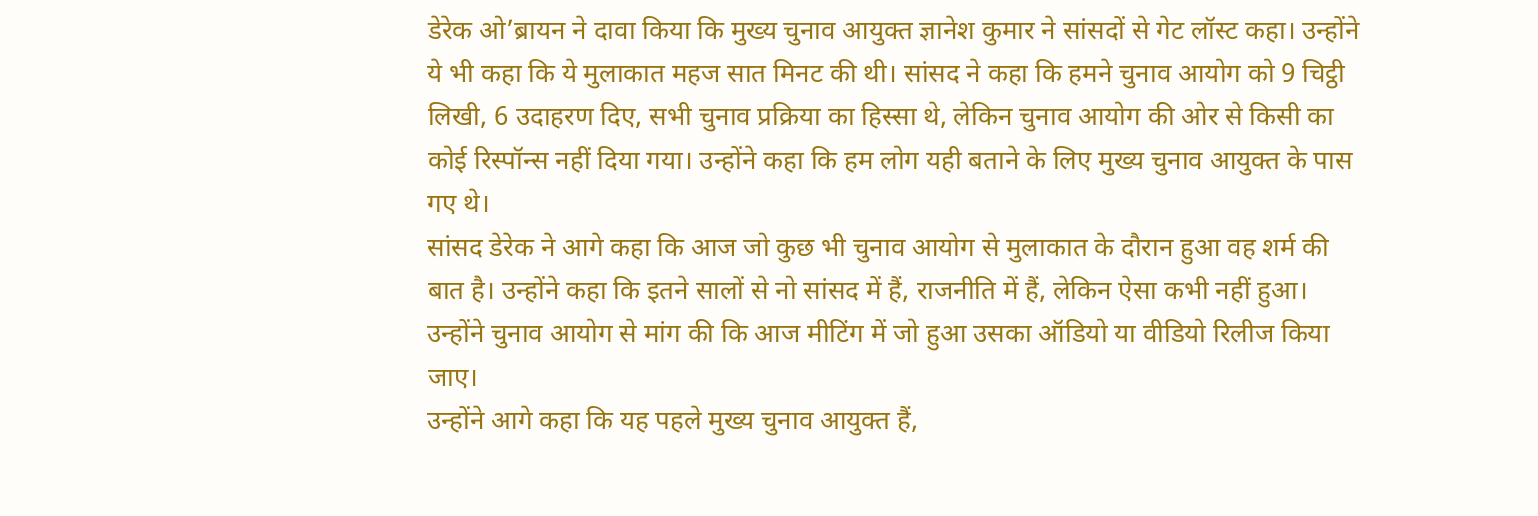डेरेक ओ’ब्रायन ने दावा किया कि मुख्य चुनाव आयुक्त ज्ञानेश कुमार ने सांसदों से गेट लॉस्ट कहा। उन्होंने ये भी कहा कि ये मुलाकात महज सात मिनट की थी। सांसद ने कहा कि हमने चुनाव आयोग को 9 चिट्ठी लिखी, 6 उदाहरण दिए, सभी चुनाव प्रक्रिया का हिस्सा थे, लेकिन चुनाव आयोग की ओर से किसी का कोई रिस्पॉन्स नहीं दिया गया। उन्होंने कहा कि हम लोग यही बताने के लिए मुख्य चुनाव आयुक्त के पास गए थे।
सांसद डेरेक ने आगे कहा कि आज जो कुछ भी चुनाव आयोग से मुलाकात के दौरान हुआ वह शर्म की बात है। उन्होंने कहा कि इतने सालों से नो सांसद में हैं, राजनीति में हैं, लेकिन ऐसा कभी नहीं हुआ। उन्होंने चुनाव आयोग से मांग की कि आज मीटिंग में जो हुआ उसका ऑडियो या वीडियो रिलीज किया जाए।
उन्होंने आगे कहा कि यह पहले मुख्य चुनाव आयुक्त हैं,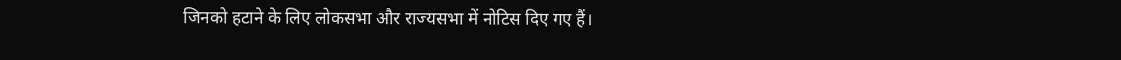जिनको हटाने के लिए लोकसभा और राज्यसभा में नोटिस दिए गए हैं।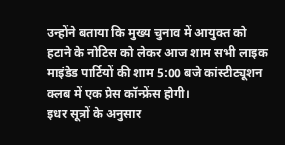उन्होंने बताया कि मुख्य चुनाव में आयुक्त को हटाने के नोटिस को लेकर आज शाम सभी लाइक माइंडेड पार्टियों की शाम 5:00 बजे कांस्टीट्यूशन क्लब में एक प्रेस कॉन्फ्रेंस होगी।
इधर सूत्रों के अनुसार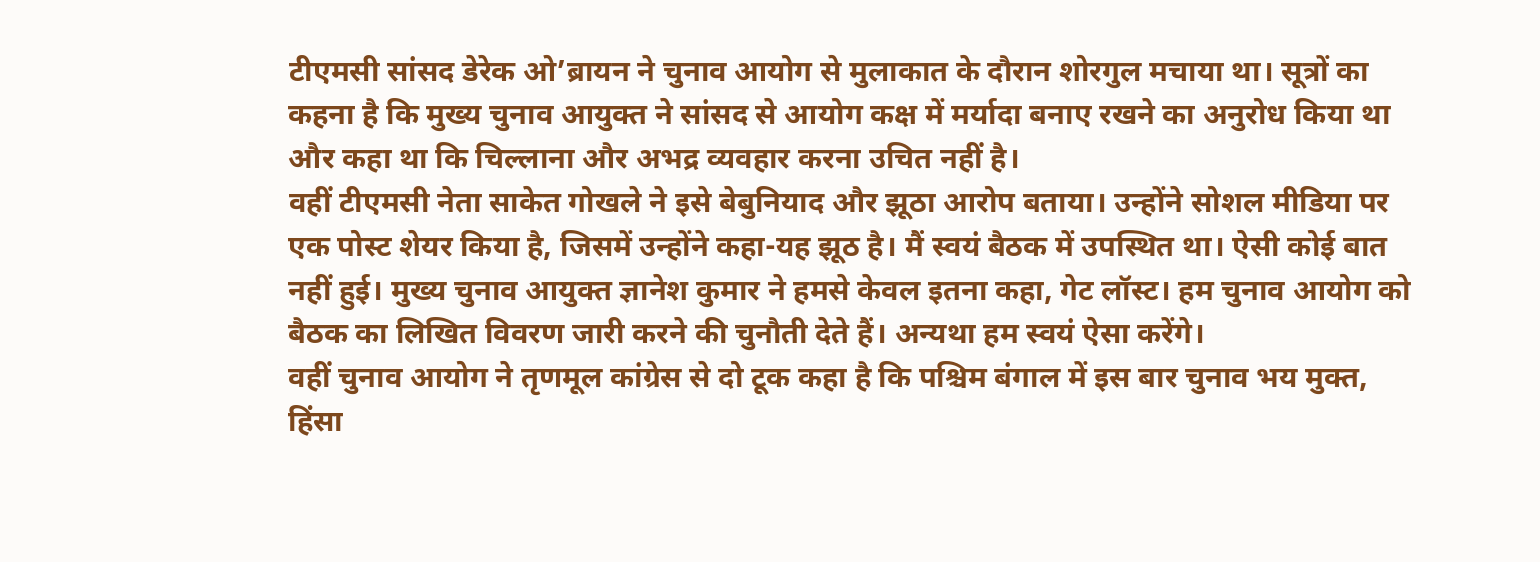टीएमसी सांसद डेरेक ओ’ब्रायन ने चुनाव आयोग से मुलाकात के दौरान शोरगुल मचाया था। सूत्रों का कहना है कि मुख्य चुनाव आयुक्त ने सांसद से आयोग कक्ष में मर्यादा बनाए रखने का अनुरोध किया था और कहा था कि चिल्लाना और अभद्र व्यवहार करना उचित नहीं है।
वहीं टीएमसी नेता साकेत गोखले ने इसे बेबुनियाद और झूठा आरोप बताया। उन्होंने सोशल मीडिया पर एक पोस्ट शेयर किया है, जिसमें उन्होंने कहा-यह झूठ है। मैं स्वयं बैठक में उपस्थित था। ऐसी कोई बात नहीं हुई। मुख्य चुनाव आयुक्त ज्ञानेश कुमार ने हमसे केवल इतना कहा, गेट लॉस्ट। हम चुनाव आयोग को बैठक का लिखित विवरण जारी करने की चुनौती देते हैं। अन्यथा हम स्वयं ऐसा करेंगे।
वहीं चुनाव आयोग ने तृणमूल कांग्रेस से दो टूक कहा है कि पश्चिम बंगाल में इस बार चुनाव भय मुक्त, हिंसा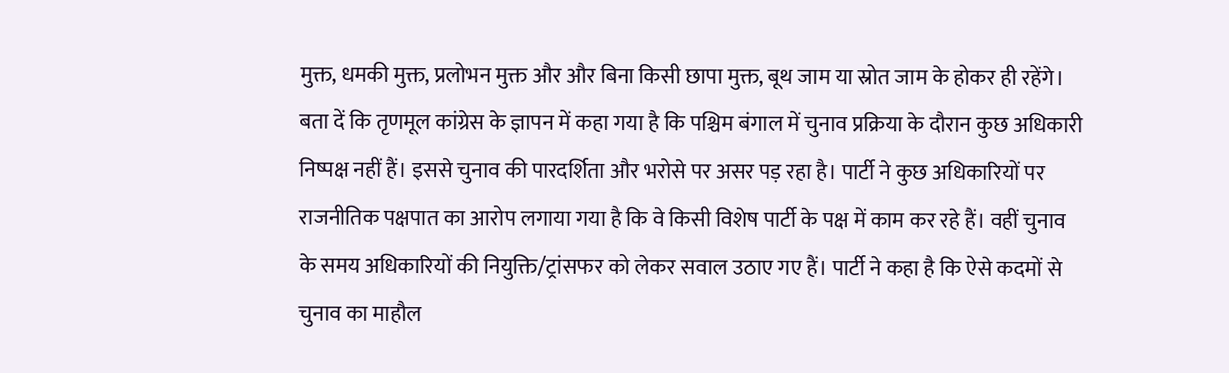मुक्त, धमकी मुक्त, प्रलोभन मुक्त और और बिना किसी छापा मुक्त, बूथ जाम या स्रोत जाम के होकर ही रहेंगे।
बता दें कि तृणमूल कांग्रेस के ज्ञापन में कहा गया है कि पश्चिम बंगाल में चुनाव प्रक्रिया के दौरान कुछ अधिकारी निष्पक्ष नहीं हैं। इससे चुनाव की पारदर्शिता और भरोसे पर असर पड़ रहा है। पार्टी ने कुछ अधिकारियों पर राजनीतिक पक्षपात का आरोप लगाया गया है कि वे किसी विशेष पार्टी के पक्ष में काम कर रहे हैं। वहीं चुनाव के समय अधिकारियों की नियुक्ति/ट्रांसफर को लेकर सवाल उठाए गए हैं। पार्टी ने कहा है कि ऐसे कदमों से चुनाव का माहौल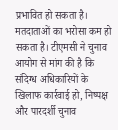प्रभावित हो सकता है। मतदाताओं का भरोसा कम हो सकता है। टीएमसी ने चुनाव आयोग से मांग की है कि संदिग्ध अधिकारियों के खिलाफ कार्रवाई हो, निष्पक्ष और पारदर्शी चुनाव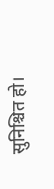सुनिश्चित हो।